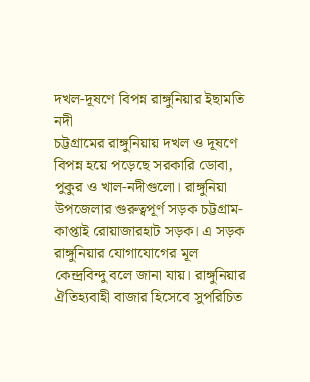দখল-দূষণে বিপন্ন রাঙ্গুনিয়ার ইছামতি নদী
চট্টগ্রামের রাঙ্গুনিয়ায় দখল ও দূষণে বিপন্ন হয়ে পড়েছে সরকারি ডোবা, পুকুর ও খাল-নদীগুলো। রাঙ্গুনিয়া উপজেলার গুরুত্বপূর্ণ সড়ক চট্টগ্রাম-কাপ্তাই রোয়াজারহাট সড়ক। এ সড়ক রাঙ্গুনিয়ার যোগাযোগের মূল কেন্দ্রবিন্দু বলে জানা যায়। রাঙ্গুনিয়ার ঐতিহ্যবাহী বাজার হিসেবে সুপরিচিত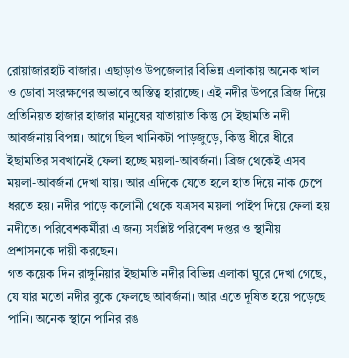রোয়াজারহাট বাজার। এছাড়াও উপজেলার বিভিন্ন এলাকায় অনেক খাল ও ডোবা সংরক্ষণের অভাবে অস্তিত্ব হারাচ্ছে। এই নদীর উপরে ব্রিজ দিয়ে প্রতিনিয়ত হাজার হাজার মানুষের যাতায়াত কিন্তু সে ইছামতি নদী আবর্জনায় বিপন্ন। আগে ছিল খানিকটা পাড়জুড়ে, কিন্তু ধীরে ধীরে ইছামতির সবখানেই ফেলা হচ্ছে ময়লা-আবর্জনা। ব্রিজ থেকেই এসব ময়লা-আবর্জনা দেখা যায়। আর এদিকে যেতে হলে হাত দিয়ে নাক চেপে ধরতে হয়। নদীর পাড়ে কলোনী থেকে যত্রসব ময়লা পাইপ দিয়ে ফেলা হয় নদীতে। পরিবেশকর্মীরা এ জন্য সংশ্লিষ্ট পরিবেশ দপ্তর ও স্থানীয় প্রশাসনকে দায়ী করছেন।
গত কয়েক দিন রাঙ্গুনিয়ার ইছামতি নদীর বিভিন্ন এলাকা ঘুরে দেখা গেছে, যে যার মতো নদীর বুকে ফেলছে আবর্জনা। আর এতে দূষিত হয়ে পড়েছে পানি। অনেক স্থানে পানির রঙ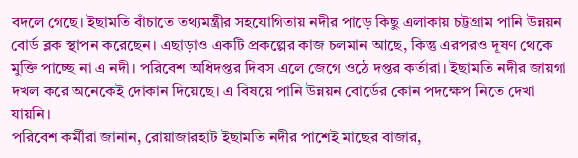বদলে গেছে। ইছামতি বাঁচাতে তথ্যমন্ত্রীর সহযোগিতায় নদীর পাড়ে কিছু এলাকায় চট্টগ্রাম পানি উন্নয়ন বোর্ড ব্লক স্থাপন করেছেন। এছাড়াও একটি প্রকল্পের কাজ চলমান আছে, কিন্তু এরপরও দূষণ থেকে মুক্তি পাচ্ছে না এ নদী। পরিবেশ অধিদপ্তর দিবস এলে জেগে ওঠে দপ্তর কর্তারা। ইছামতি নদীর জায়গা দখল করে অনেকেই দোকান দিয়েছে। এ বিষয়ে পানি উন্নয়ন বোর্ডের কোন পদক্ষেপ নিতে দেখা যায়নি।
পরিবেশ কর্মীরা জানান, রোয়াজারহাট ইছামতি নদীর পাশেই মাছের বাজার,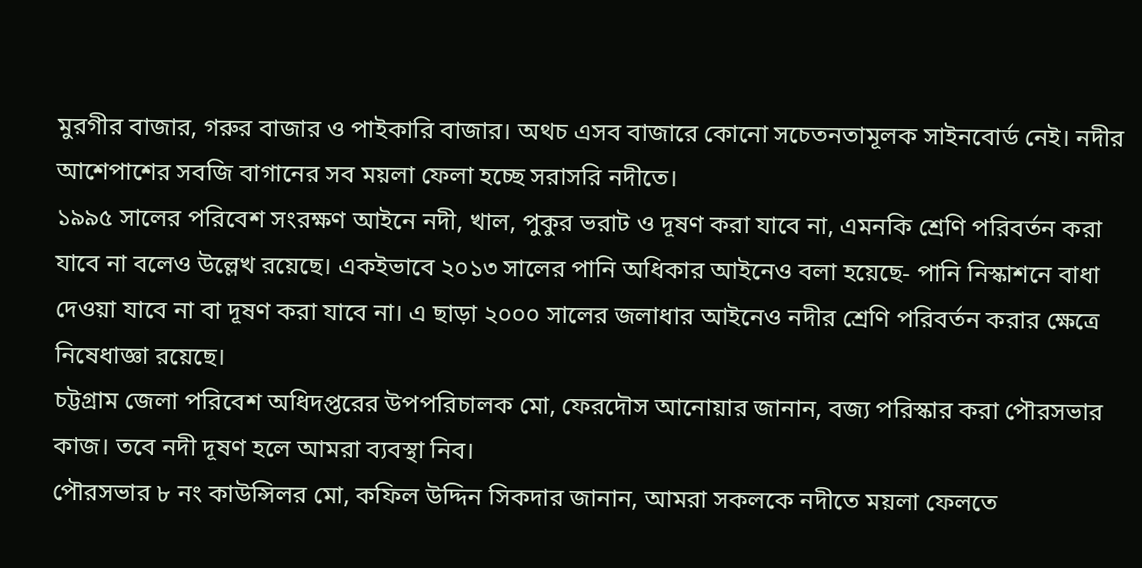মুরগীর বাজার, গরুর বাজার ও পাইকারি বাজার। অথচ এসব বাজারে কোনো সচেতনতামূলক সাইনবোর্ড নেই। নদীর আশেপাশের সবজি বাগানের সব ময়লা ফেলা হচ্ছে সরাসরি নদীতে।
১৯৯৫ সালের পরিবেশ সংরক্ষণ আইনে নদী, খাল, পুকুর ভরাট ও দূষণ করা যাবে না, এমনকি শ্রেণি পরিবর্তন করা যাবে না বলেও উল্লেখ রয়েছে। একইভাবে ২০১৩ সালের পানি অধিকার আইনেও বলা হয়েছে- পানি নিস্কাশনে বাধা দেওয়া যাবে না বা দূষণ করা যাবে না। এ ছাড়া ২০০০ সালের জলাধার আইনেও নদীর শ্রেণি পরিবর্তন করার ক্ষেত্রে নিষেধাজ্ঞা রয়েছে।
চট্টগ্রাম জেলা পরিবেশ অধিদপ্তরের উপপরিচালক মো, ফেরদৌস আনোয়ার জানান, বজ্য পরিস্কার করা পৌরসভার কাজ। তবে নদী দূষণ হলে আমরা ব্যবস্থা নিব।
পৌরসভার ৮ নং কাউন্সিলর মো, কফিল উদ্দিন সিকদার জানান, আমরা সকলকে নদীতে ময়লা ফেলতে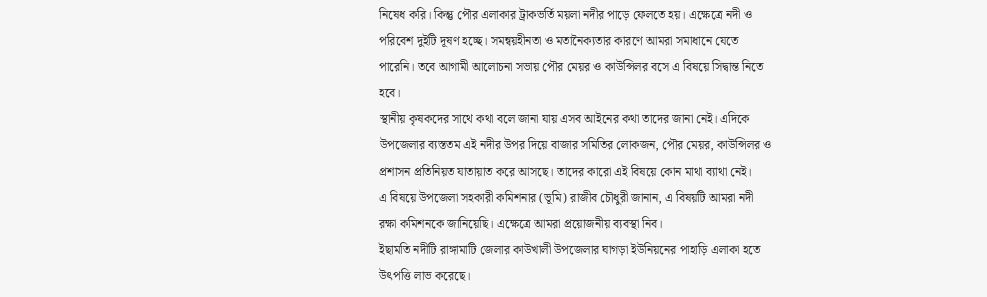নিষেধ করি। কিন্তু পৌর এলাকার ট্রাকভর্তি ময়লা নদীর পাড়ে ফেলতে হয়। এক্ষেত্রে নদী ও পরিবেশ দুইটি দূষণ হচ্ছে। সমন্বয়হীনতা ও মতানৈক্যতার কারণে আমরা সমাধানে যেতে পারেনি। তবে আগামী আলোচনা সভায় পৌর মেয়র ও কাউন্সিলর বসে এ বিষয়ে সিদ্বান্ত নিতে হবে।
স্থানীয় কৃষকদের সাথে কথা বলে জানা যায় এসব আইনের কথা তাদের জানা নেই। এদিকে উপজেলার ব্যস্ততম এই নদীর উপর দিয়ে বাজার সমিতির লোকজন, পৌর মেয়র, কাউন্সিলর ও প্রশাসন প্রতিনিয়ত যাতায়াত করে আসছে। তাদের কারো এই বিষয়ে কোন মাথা ব্যাথা নেই।
এ বিষয়ে উপজেলা সহকারী কমিশনার (ভূমি) রাজীব চৌধুরী জানান, এ বিষয়টি আমরা নদী রক্ষা কমিশনকে জানিয়েছি। এক্ষেত্রে আমরা প্রয়োজনীয় ব্যবস্থা নিব।
ইছামতি নদীটি রাঙ্গামাটি জেলার কাউখালী উপজেলার ঘাগড়া ইউনিয়নের পাহাড়ি এলাকা হতে উৎপত্তি লাভ করেছে।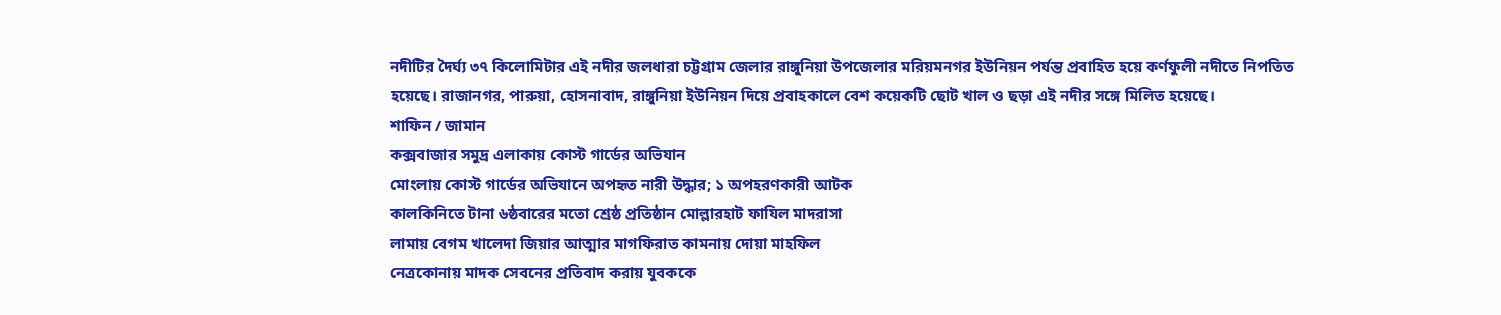নদীটির দৈর্ঘ্য ৩৭ কিলোমিটার এই নদীর জলধারা চট্টগ্রাম জেলার রাঙ্গুনিয়া উপজেলার মরিয়মনগর ইউনিয়ন পর্যন্ত প্রবাহিত হয়ে কর্ণফুলী নদীতে নিপতিত হয়েছে। রাজানগর, পারুয়া, হোসনাবাদ, রাঙ্গুনিয়া ইউনিয়ন দিয়ে প্রবাহকালে বেশ কয়েকটি ছোট খাল ও ছড়া এই নদীর সঙ্গে মিলিত হয়েছে।
শাফিন / জামান
কক্সবাজার সমুদ্র এলাকায় কোস্ট গার্ডের অভিযান
মোংলায় কোস্ট গার্ডের অভিযানে অপহৃত নারী উদ্ধার; ১ অপহরণকারী আটক
কালকিনিতে টানা ৬ষ্ঠবারের মতো শ্রেষ্ঠ প্রতিষ্ঠান মোল্লারহাট ফাযিল মাদরাসা
লামায় বেগম খালেদা জিয়ার আত্মার মাগফিরাত কামনায় দোয়া মাহফিল
নেত্রকোনায় মাদক সেবনের প্রতিবাদ করায় যুবককে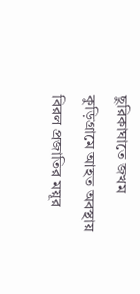ছুরিকাঘাতে জখম
কুড়িগ্রামে আহত অবস্থায় বিরল প্রজাতির ময়ূর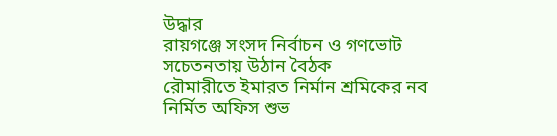উদ্ধার
রায়গঞ্জে সংসদ নির্বাচন ও গণভোট সচেতনতায় উঠান বৈঠক
রৌমারীতে ইমারত নির্মান শ্রমিকের নব নির্মিত অফিস শুভ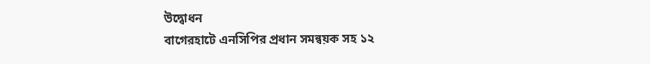উদ্বোধন
বাগেরহাটে এনসিপির প্রধান সমন্বয়ক সহ ১২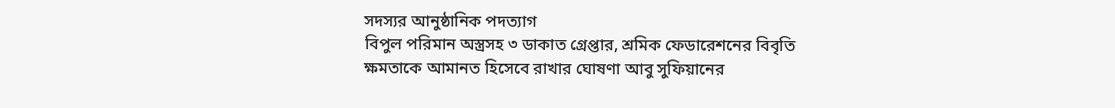সদস্যর আনুষ্ঠানিক পদত্যাগ
বিপুল পরিমান অস্ত্রসহ ৩ ডাকাত গ্রেপ্তার, শ্রমিক ফেডারেশনের বিবৃতি
ক্ষমতাকে আমানত হিসেবে রাখার ঘোষণা আবু সুফিয়ানের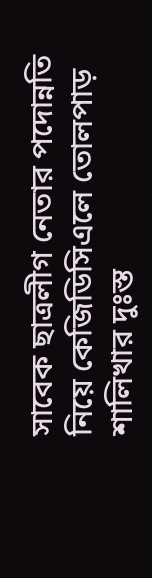সাবেক ছাত্রলীগ নেতার পদোন্নতি নিয়ে কেজিডিসিএলে তোলপাড়
শালিখার দুঃস্ত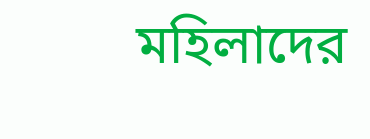মহিলাদের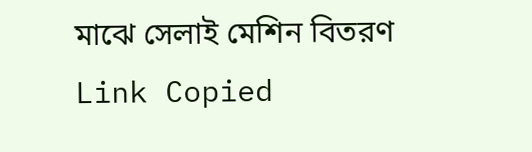মাঝে সেলাই মেশিন বিতরণ
Link Copied